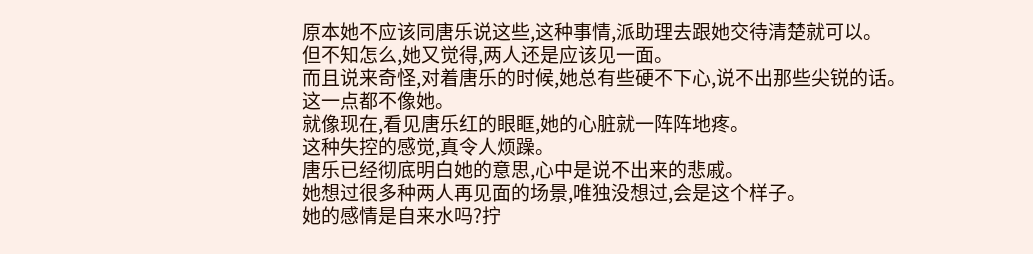原本她不应该同唐乐说这些,这种事情,派助理去跟她交待清楚就可以。
但不知怎么,她又觉得,两人还是应该见一面。
而且说来奇怪,对着唐乐的时候,她总有些硬不下心,说不出那些尖锐的话。
这一点都不像她。
就像现在,看见唐乐红的眼眶,她的心脏就一阵阵地疼。
这种失控的感觉,真令人烦躁。
唐乐已经彻底明白她的意思,心中是说不出来的悲戚。
她想过很多种两人再见面的场景,唯独没想过,会是这个样子。
她的感情是自来水吗?拧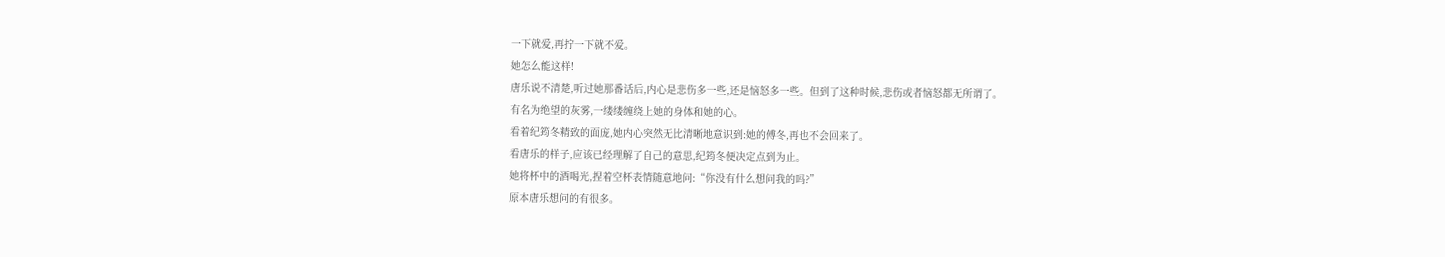一下就爱,再拧一下就不爱。
她怎么能这样!
唐乐说不清楚,听过她那番话后,内心是悲伤多一些,还是恼怒多一些。但到了这种时候,悲伤或者恼怒都无所谓了。
有名为绝望的灰雾,一缕缕缠绕上她的身体和她的心。
看着纪筠冬精致的面庞,她内心突然无比清晰地意识到:她的傅冬,再也不会回来了。
看唐乐的样子,应该已经理解了自己的意思,纪筠冬便决定点到为止。
她将杯中的酒喝光,捏着空杯表情随意地问:“你没有什么想问我的吗?”
原本唐乐想问的有很多。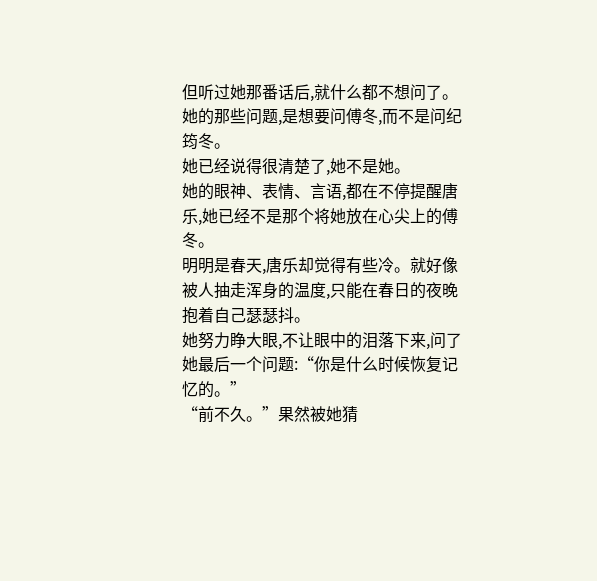但听过她那番话后,就什么都不想问了。
她的那些问题,是想要问傅冬,而不是问纪筠冬。
她已经说得很清楚了,她不是她。
她的眼神、表情、言语,都在不停提醒唐乐,她已经不是那个将她放在心尖上的傅冬。
明明是春天,唐乐却觉得有些冷。就好像被人抽走浑身的温度,只能在春日的夜晚抱着自己瑟瑟抖。
她努力睁大眼,不让眼中的泪落下来,问了她最后一个问题:“你是什么时候恢复记忆的。”
“前不久。”果然被她猜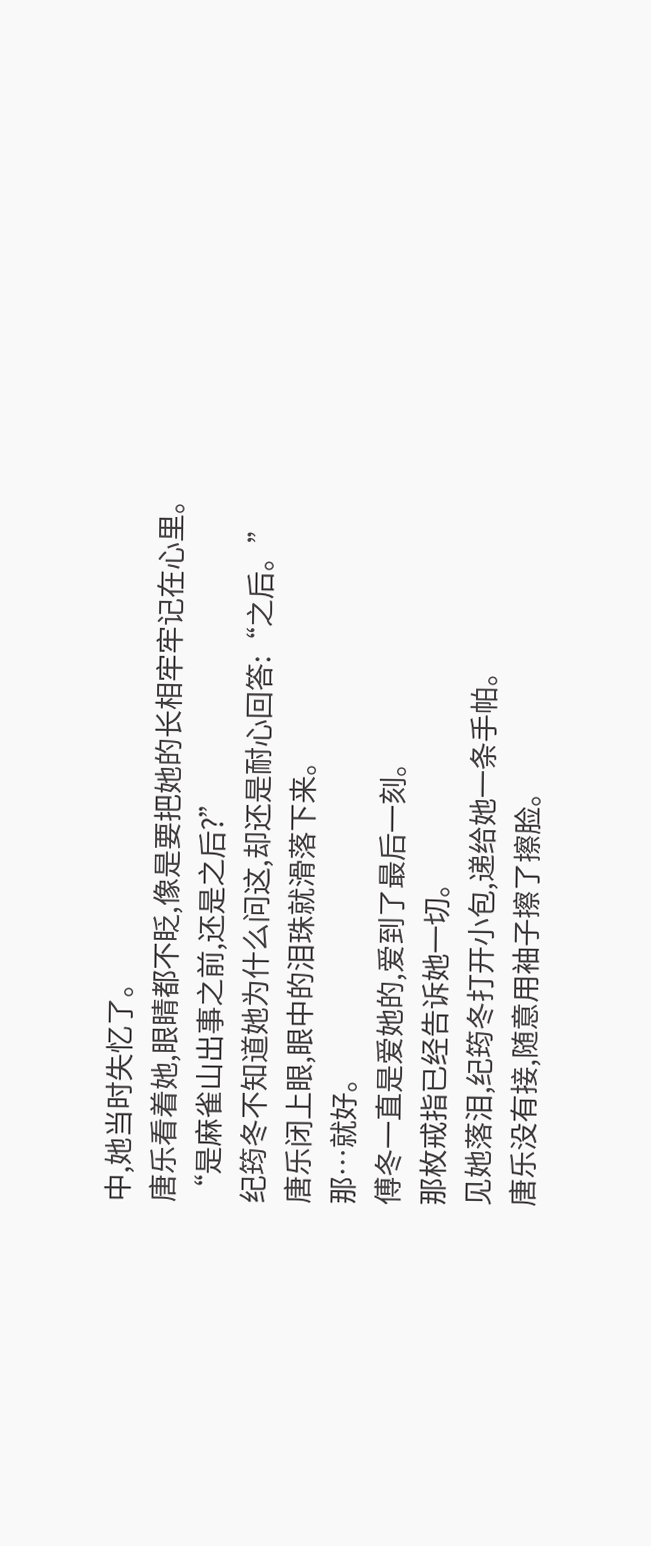中,她当时失忆了。
唐乐看着她,眼睛都不眨,像是要把她的长相牢牢记在心里。“是麻雀山出事之前,还是之后?”
纪筠冬不知道她为什么问这,却还是耐心回答:“之后。”
唐乐闭上眼,眼中的泪珠就滑落下来。
那…就好。
傅冬一直是爱她的,爱到了最后一刻。
那枚戒指已经告诉她一切。
见她落泪,纪筠冬打开小包,递给她一条手帕。
唐乐没有接,随意用袖子擦了擦脸。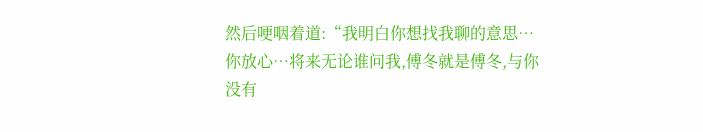然后哽咽着道:“我明白你想找我聊的意思…你放心…将来无论谁问我,傅冬就是傅冬,与你没有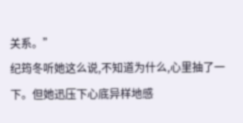关系。”
纪筠冬听她这么说,不知道为什么,心里抽了一下。但她迅压下心底异样地感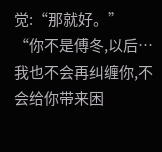觉:“那就好。”
“你不是傅冬,以后…我也不会再纠缠你,不会给你带来困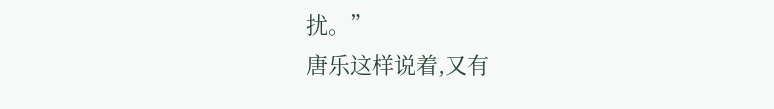扰。”
唐乐这样说着,又有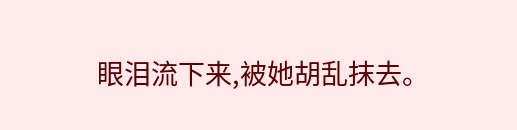眼泪流下来,被她胡乱抹去。